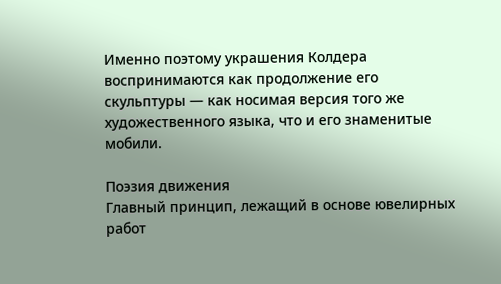Именно поэтому украшения Колдера воспринимаются как продолжение его скульптуры — как носимая версия того же художественного языка, что и его знаменитые мобили.

Поэзия движения
Главный принцип, лежащий в основе ювелирных работ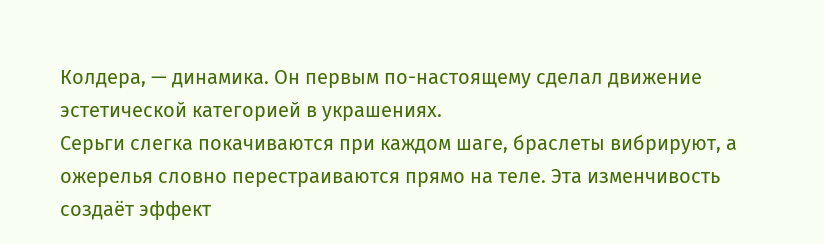Колдера, — динамика. Он первым по-настоящему сделал движение эстетической категорией в украшениях.
Серьги слегка покачиваются при каждом шаге, браслеты вибрируют, а ожерелья словно перестраиваются прямо на теле. Эта изменчивость создаёт эффект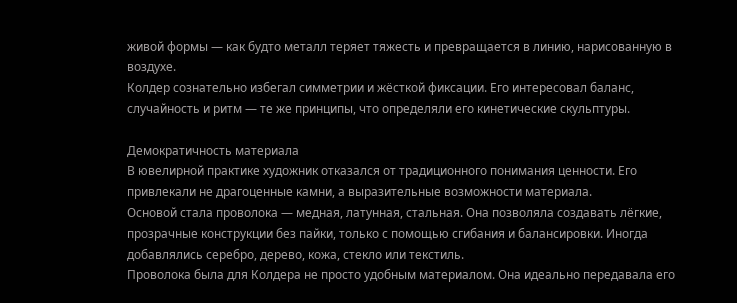живой формы — как будто металл теряет тяжесть и превращается в линию, нарисованную в воздухе.
Колдер сознательно избегал симметрии и жёсткой фиксации. Его интересовал баланс, случайность и ритм — те же принципы, что определяли его кинетические скульптуры.

Демократичность материала
В ювелирной практике художник отказался от традиционного понимания ценности. Его привлекали не драгоценные камни, а выразительные возможности материала.
Основой стала проволока — медная, латунная, стальная. Она позволяла создавать лёгкие, прозрачные конструкции без пайки, только с помощью сгибания и балансировки. Иногда добавлялись серебро, дерево, кожа, стекло или текстиль.
Проволока была для Колдера не просто удобным материалом. Она идеально передавала его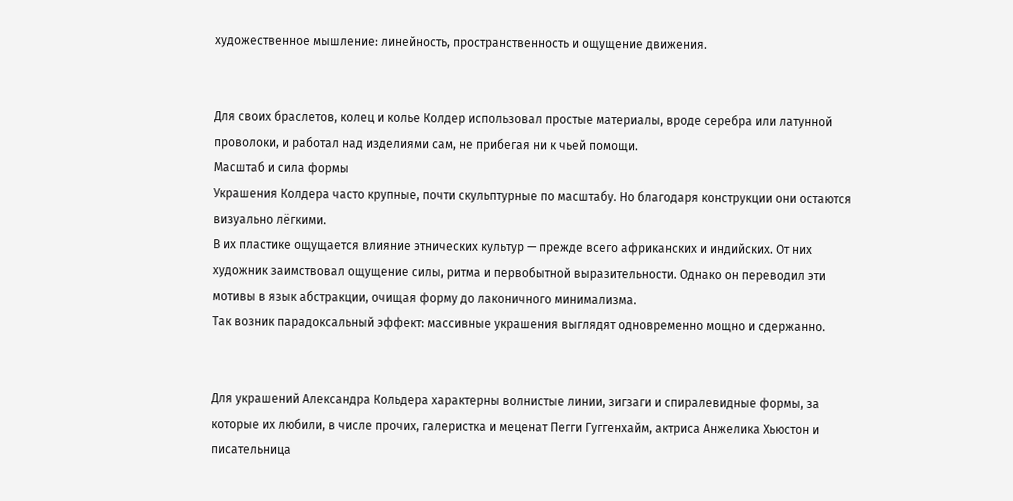художественное мышление: линейность, пространственность и ощущение движения.


Для своих браслетов, колец и колье Колдер использовал простые материалы, вроде серебра или латунной проволоки, и работал над изделиями сам, не прибегая ни к чьей помощи.
Масштаб и сила формы
Украшения Колдера часто крупные, почти скульптурные по масштабу. Но благодаря конструкции они остаются визуально лёгкими.
В их пластике ощущается влияние этнических культур — прежде всего африканских и индийских. От них художник заимствовал ощущение силы, ритма и первобытной выразительности. Однако он переводил эти мотивы в язык абстракции, очищая форму до лаконичного минимализма.
Так возник парадоксальный эффект: массивные украшения выглядят одновременно мощно и сдержанно.


Для украшений Александра Кольдера характерны волнистые линии, зигзаги и спиралевидные формы, за которые их любили, в числе прочих, галеристка и меценат Пегги Гуггенхайм, актриса Анжелика Хьюстон и писательница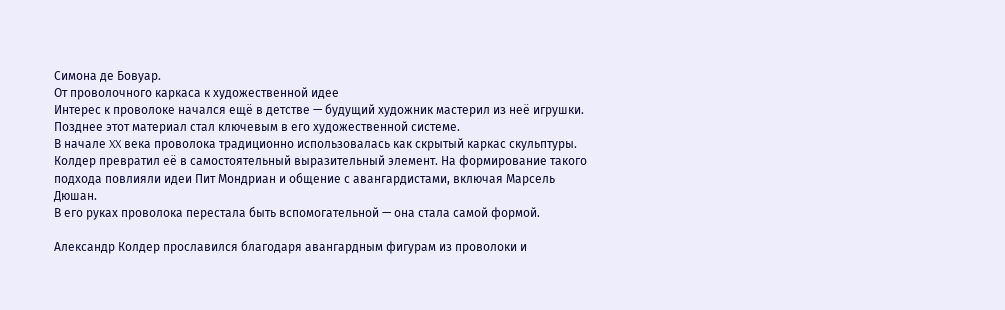Симона де Бовуар.
От проволочного каркаса к художественной идее
Интерес к проволоке начался ещё в детстве — будущий художник мастерил из неё игрушки. Позднее этот материал стал ключевым в его художественной системе.
В начале XX века проволока традиционно использовалась как скрытый каркас скульптуры. Колдер превратил её в самостоятельный выразительный элемент. На формирование такого подхода повлияли идеи Пит Мондриан и общение с авангардистами, включая Марсель Дюшан.
В его руках проволока перестала быть вспомогательной — она стала самой формой.

Александр Колдер прославился благодаря авангардным фигурам из проволоки и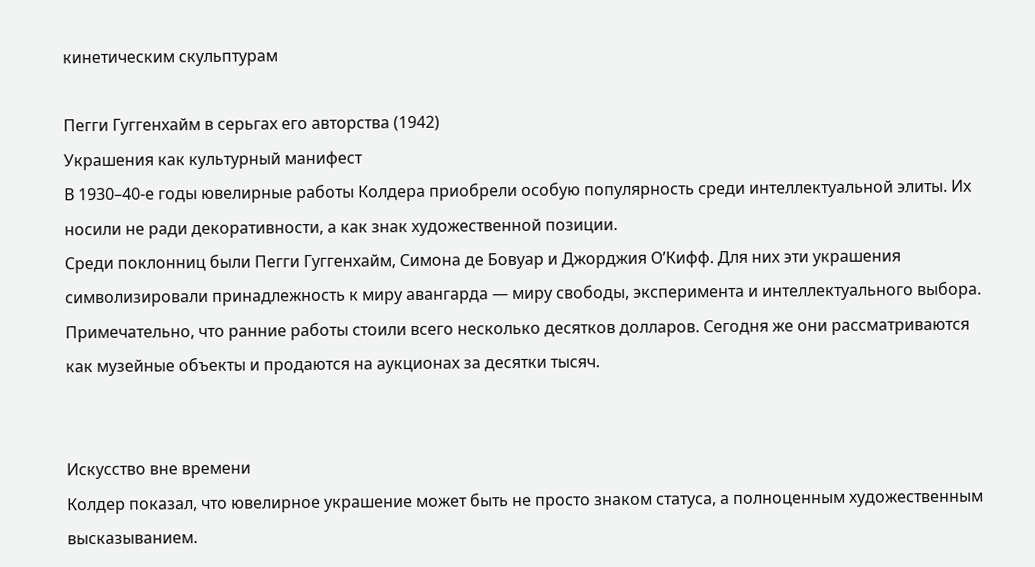кинетическим скульптурам

Пегги Гуггенхайм в серьгах его авторства (1942)
Украшения как культурный манифест
В 1930–40-е годы ювелирные работы Колдера приобрели особую популярность среди интеллектуальной элиты. Их носили не ради декоративности, а как знак художественной позиции.
Среди поклонниц были Пегги Гуггенхайм, Симона де Бовуар и Джорджия О’Кифф. Для них эти украшения символизировали принадлежность к миру авангарда — миру свободы, эксперимента и интеллектуального выбора.
Примечательно, что ранние работы стоили всего несколько десятков долларов. Сегодня же они рассматриваются как музейные объекты и продаются на аукционах за десятки тысяч.


Искусство вне времени
Колдер показал, что ювелирное украшение может быть не просто знаком статуса, а полноценным художественным высказыванием.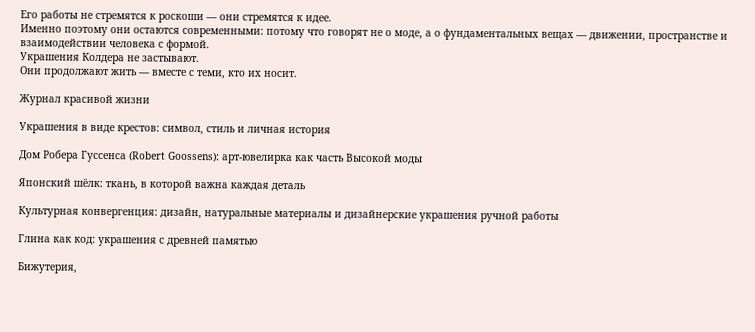Его работы не стремятся к роскоши — они стремятся к идее.
Именно поэтому они остаются современными: потому что говорят не о моде, а о фундаментальных вещах — движении, пространстве и взаимодействии человека с формой.
Украшения Колдера не застывают.
Они продолжают жить — вместе с теми, кто их носит.

Журнал красивой жизни

Украшения в виде крестов: символ, стиль и личная история

Дом Робера Гуссенса (Robert Goossens): арт-ювелирка как часть Высокой моды

Японский шёлк: ткань, в которой важна каждая деталь

Культурная конвергенция: дизайн, натуральные материалы и дизайнерские украшения ручной работы

Глина как код: украшения с древней памятью

Бижутерия,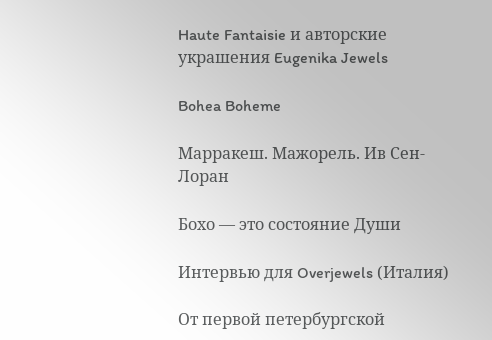Haute Fantaisie и авторские украшения Eugenika Jewels

Bohea Boheme

Марракеш. Мажорель. Ив Сен-Лоран

Бохо — это состояние Души

Интервью для Overjewels (Италия)

От первой петербургской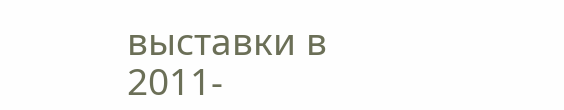выставки в 2011-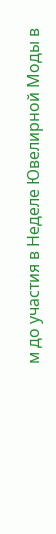м до участия в Неделе Ювелирной Моды в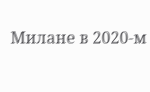Милане в 2020-м